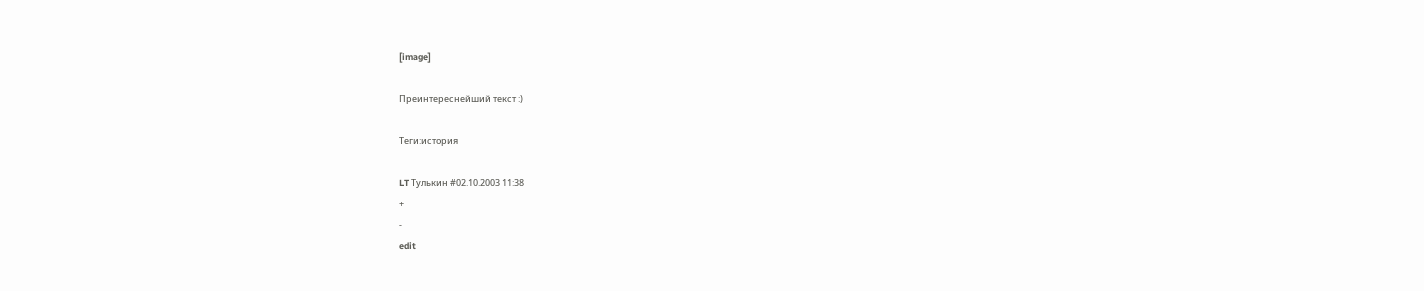[image]

Преинтереснейший текст :)

Теги:история

LT Тулькин #02.10.2003 11:38
+
-
edit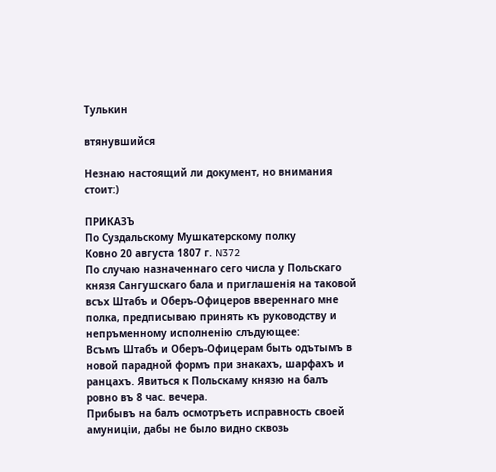Тулькин

втянувшийся

Незнаю настоящий ли документ, но внимания стоит:)

ПРИКАЗЪ
По Суздальскому Мушкатерскому полку
Ковно 20 августа 1807 г. N372
По случаю назначеннаго сего числа у Польскаго князя Сангушскаго бала и приглашенiя на таковой всъх Штабъ и Оберъ-Офицеров ввереннаго мне полка, предписываю принять къ руководству и непръменному исполненiю слъдующее:
Всъмъ Штабъ и Оберъ-Офицерам быть одътымъ в новой парадной формъ при знакахъ, шарфахъ и ранцахъ. Явиться к Польскаму князю на балъ ровно въ 8 час. вечера.
Прибывъ на балъ осмотръеть исправность своей амуницiи, дабы не было видно сквозь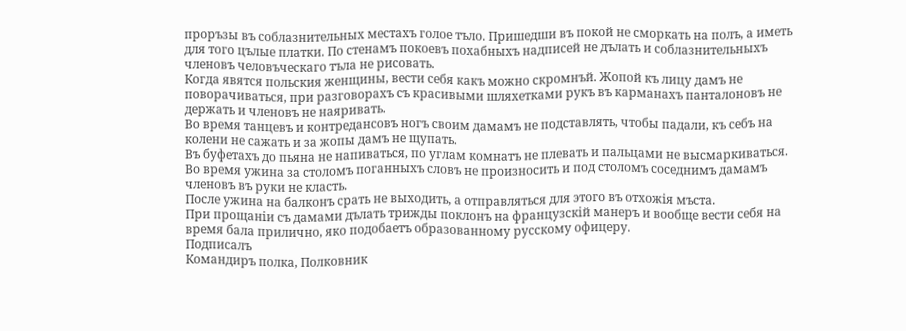проръзы въ соблазнительных местахъ голое тъло. Пришедши въ покой не сморкать на полъ, а иметь для того цълые платки. По стенамъ покоевъ похабныхъ надписей не дълать и соблазнительныхъ членовъ человъческаго тъла не рисовать.
Когда явятся польския женщины, вести себя какъ можно скромнъй. Жопой къ лицу дамъ не поворачиваться, при разговорахъ съ красивыми шляхетками рукъ въ карманахъ панталоновъ не держать и членовъ не наяривать.
Во время танцевъ и контредансовъ ногъ своим дамамъ не подставлять, чтобы падали, къ себъ на колени не сажать и за жопы дамъ не щупать.
Въ буфетахъ до пьяна не напиваться, по углам комнатъ не плевать и пальцами не высмаркиваться.
Во время ужина за столомъ поганныхъ словъ не произносить и под столомъ соседнимъ дамамъ членовъ въ руки не класть.
После ужина на балконъ срать не выходить, а отправляться для этого въ отхожiя мъста.
При прощанiи съ дамами дълать трижды поклонъ на французскiй манеръ и вообще вести себя на время бала прилично, яко подобаетъ образованному русскому офицеру.
Подписалъ
Командиръ полка, Полковник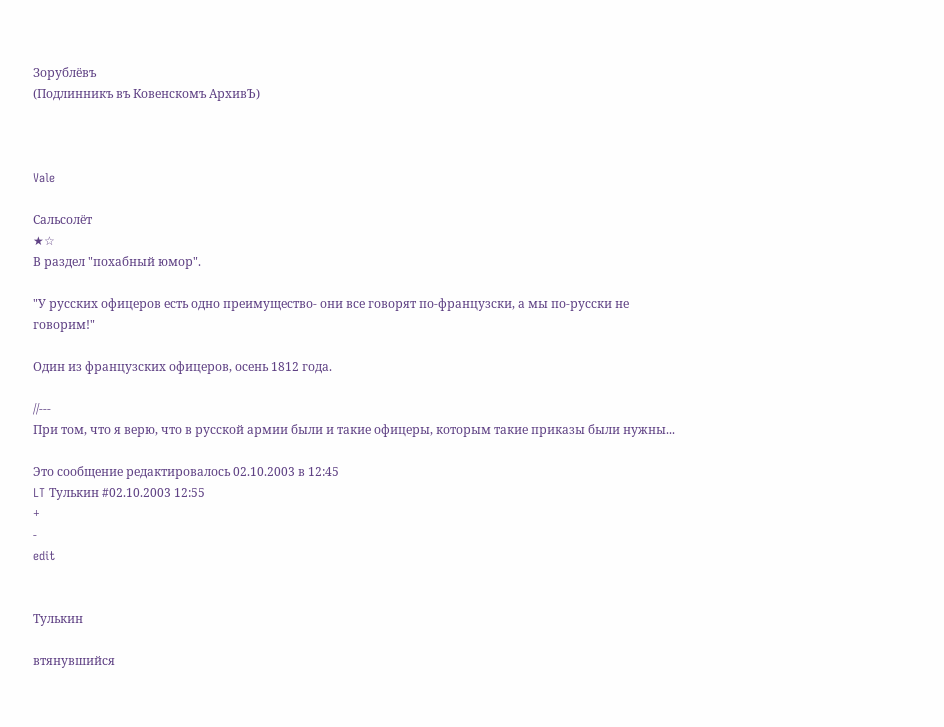Зорублёвъ
(Подлинникъ въ Ковенскомъ АрхивЪ)



Vale

Сальсолёт
★☆
В раздел "похабный юмор".

"У русских офицеров есть одно преимущество- они все говорят по-французски, а мы по-русски не говорим!"

Один из французских офицеров, осень 1812 года.

//---
При том, что я верю, что в русской армии были и такие офицеры, которым такие приказы были нужны...

Это сообщение редактировалось 02.10.2003 в 12:45
LT Тулькин #02.10.2003 12:55
+
-
edit


Тулькин

втянувшийся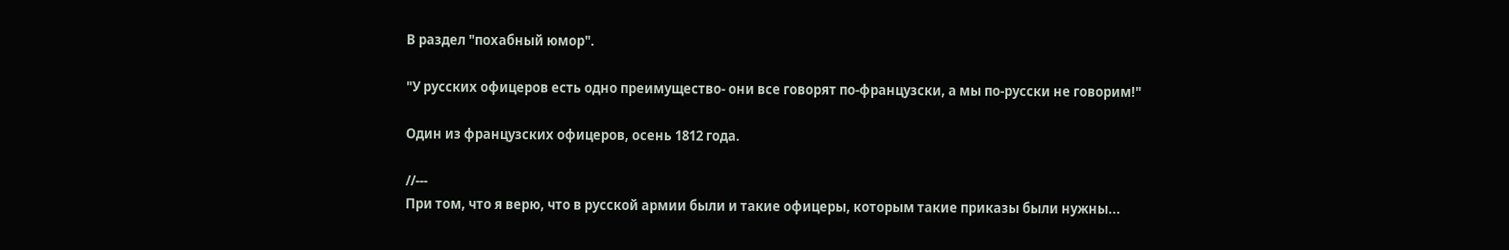В раздел "похабный юмор".

"У русских офицеров есть одно преимущество- они все говорят по-французски, а мы по-русски не говорим!"

Один из французских офицеров, осень 1812 года.

//---
При том, что я верю, что в русской армии были и такие офицеры, которым такие приказы были нужны...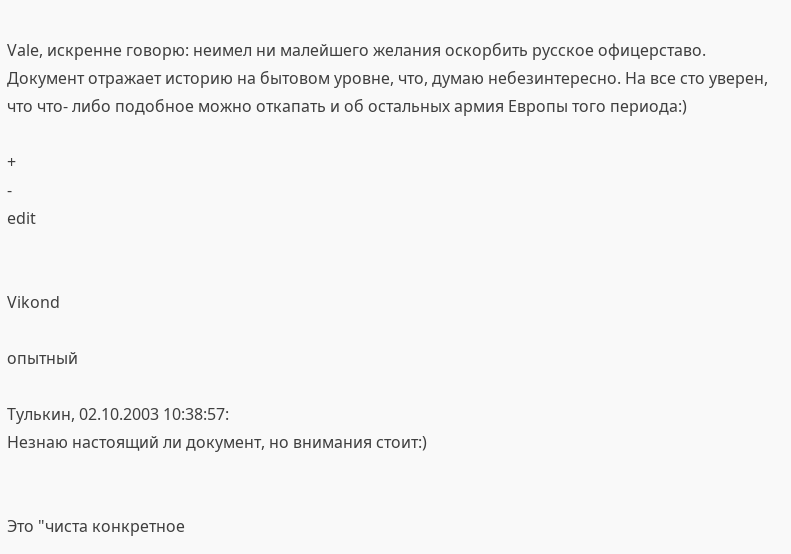Vale, искренне говорю: неимел ни малейшего желания оскорбить русское офицерставо. Документ отражает историю на бытовом уровне, что, думаю небезинтересно. На все сто уверен, что что- либо подобное можно откапать и об остальных армия Европы того периода:)

+
-
edit


Vikond

опытный

Тулькин, 02.10.2003 10:38:57:
Незнаю настоящий ли документ, но внимания стоит:)


Это "чиста конкретное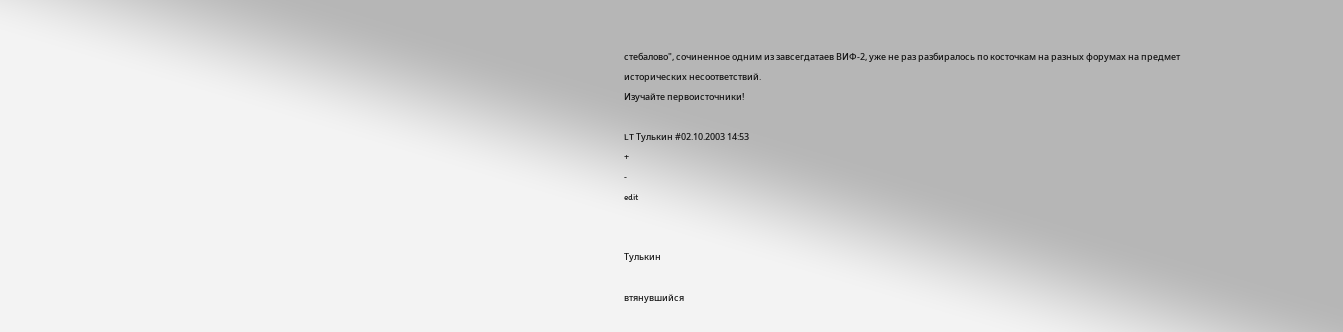стебалово", сочиненное одним из завсегдатаев ВИФ-2, уже не раз разбиралось по косточкам на разных форумах на предмет исторических несоответствий.
Изучайте первоисточники!

LT Тулькин #02.10.2003 14:53
+
-
edit


Тулькин

втянувшийся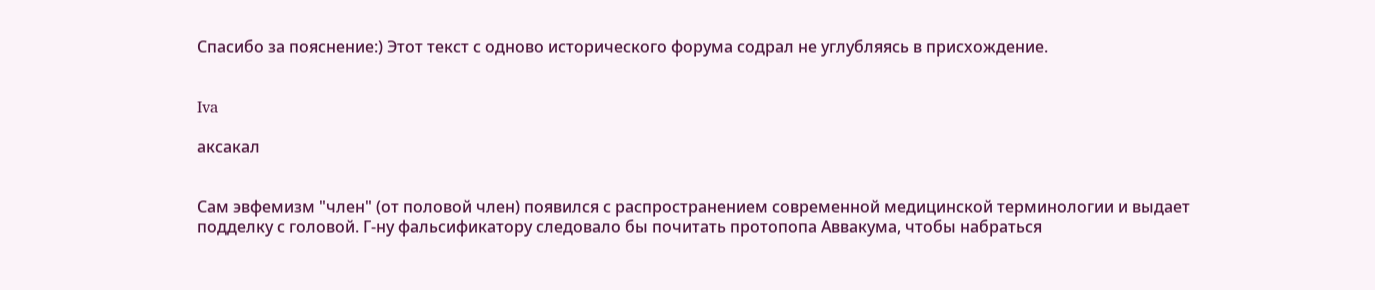Спасибо за пояснение:) Этот текст с одново исторического форума содрал не углубляясь в присхождение.


Iva

аксакал


Сам эвфемизм "член" (от половой член) появился с распространением современной медицинской терминологии и выдает подделку с головой. Г-ну фальсификатору следовало бы почитать протопопа Аввакума, чтобы набраться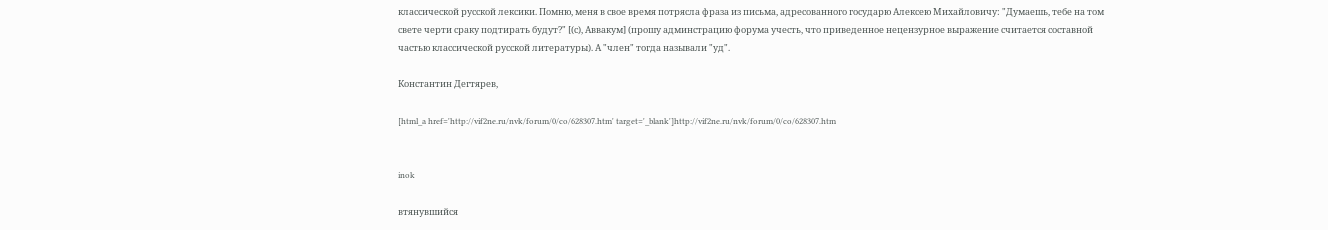классической русской лексики. Помню, меня в свое время потрясла фраза из письма, адресованного государю Алексею Михайловичу: "Думаешь, тебе на том свете черти сраку подтирать будут?" [(с), Аввакум] (прошу админстрацию форума учесть, что приведенное нецензурное выражение считается составной частью классической русской литературы). А "член" тогда называли "уд".

Константин Дегтярев,

[html_a href='http://vif2ne.ru/nvk/forum/0/co/628307.htm' target='_blank']http://vif2ne.ru/nvk/forum/0/co/628307.htm


inok

втянувшийся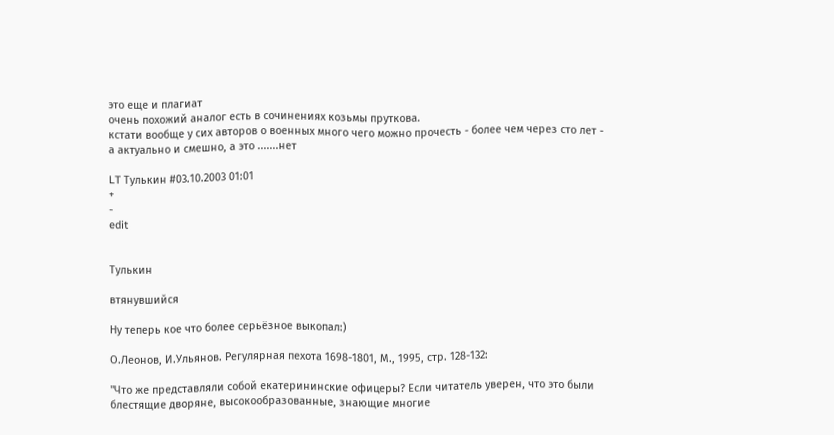это еще и плагиат
очень похожий аналог есть в сочинениях козьмы пруткова.
кстати вообще у сих авторов о военных много чего можно прочесть - более чем через сто лет - а актуально и смешно, а это .......нет

LT Тулькин #03.10.2003 01:01
+
-
edit


Тулькин

втянувшийся

Ну теперь кое что более серьёзное выкопал:)

О.Леонов, И.Ульянов. Регулярная пехота 1698-1801, М., 1995, стр. 128-132:

"Что же представляли собой екатерининские офицеры? Если читатель уверен, что это были блестящие дворяне, высокообразованные, знающие многие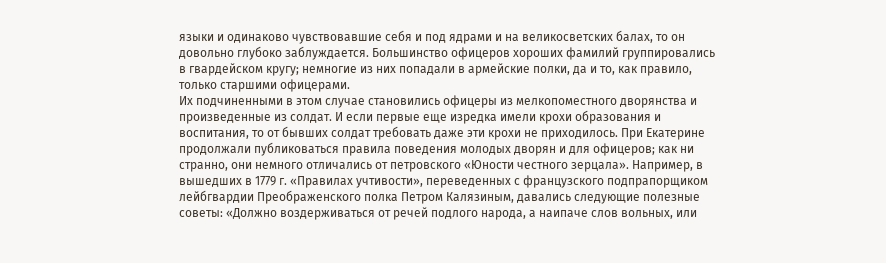языки и одинаково чувствовавшие себя и под ядрами и на великосветских балах, то он довольно глубоко заблуждается. Большинство офицеров хороших фамилий группировались в гвардейском кругу; немногие из них попадали в армейские полки, да и то, как правило, только старшими офицерами.
Их подчиненными в этом случае становились офицеры из мелкопоместного дворянства и произведенные из солдат. И если первые еще изредка имели крохи образования и воспитания, то от бывших солдат требовать даже эти крохи не приходилось. При Екатерине продолжали публиковаться правила поведения молодых дворян и для офицеров; как ни странно, они немного отличались от петровского «Юности честного зерцала». Например, в вышедших в 1779 г. «Правилах учтивости», переведенных с французского подпрапорщиком лейбгвардии Преображенского полка Петром Калязиным, давались следующие полезные советы: «Должно воздерживаться от речей подлого народа, а наипаче слов вольных, или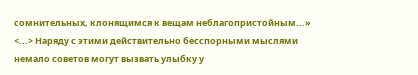сомнительных, клонящимся к вещам неблагопристойным...»
<...> Наряду с этими действительно бесспорными мыслями немало советов могут вызвать улыбку у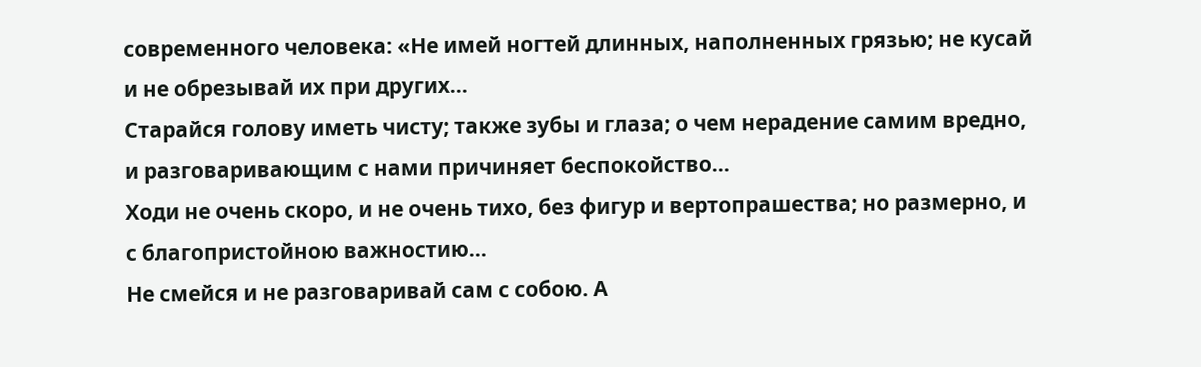современного человека: «Не имей ногтей длинных, наполненных грязью; не кусай и не обрезывай их при других...
Старайся голову иметь чисту; также зубы и глаза; о чем нерадение самим вредно, и разговаривающим с нами причиняет беспокойство...
Ходи не очень скоро, и не очень тихо, без фигур и вертопрашества; но размерно, и с благопристойною важностию...
Не смейся и не разговаривай сам с собою. А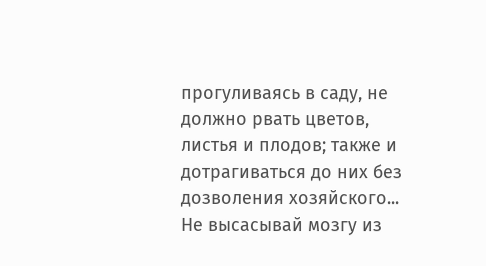прогуливаясь в саду, не должно рвать цветов, листья и плодов; также и дотрагиваться до них без дозволения хозяйского...
Не высасывай мозгу из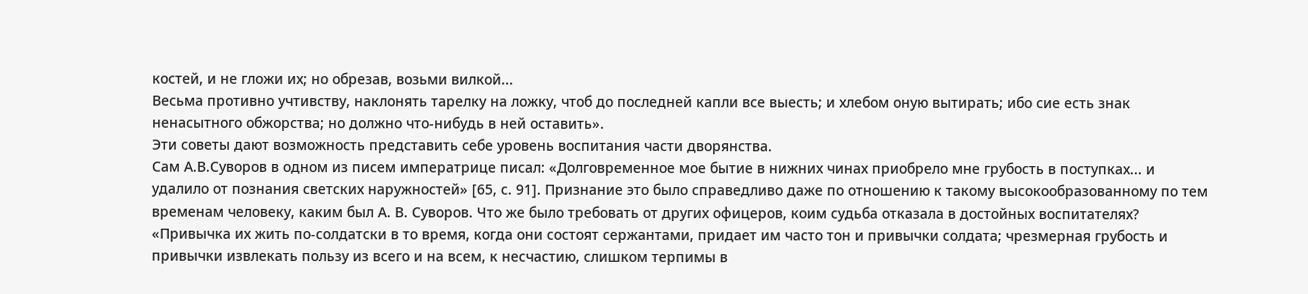костей, и не гложи их; но обрезав, возьми вилкой...
Весьма противно учтивству, наклонять тарелку на ложку, чтоб до последней капли все выесть; и хлебом оную вытирать; ибо сие есть знак ненасытного обжорства; но должно что-нибудь в ней оставить».
Эти советы дают возможность представить себе уровень воспитания части дворянства.
Сам А.В.Суворов в одном из писем императрице писал: «Долговременное мое бытие в нижних чинах приобрело мне грубость в поступках... и удалило от познания светских наружностей» [65, с. 91]. Признание это было справедливо даже по отношению к такому высокообразованному по тем временам человеку, каким был А. В. Суворов. Что же было требовать от других офицеров, коим судьба отказала в достойных воспитателях?
«Привычка их жить по-солдатски в то время, когда они состоят сержантами, придает им часто тон и привычки солдата; чрезмерная грубость и привычки извлекать пользу из всего и на всем, к несчастию, слишком терпимы в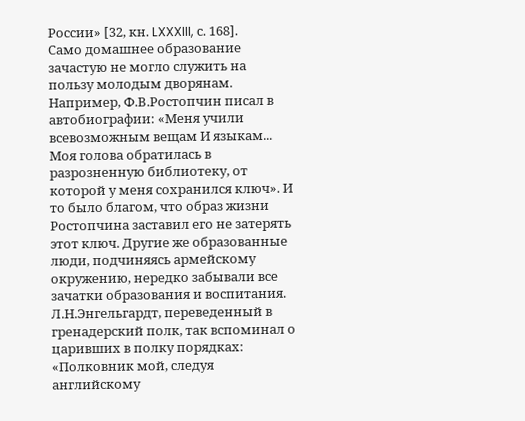России» [32, кн. LXXXIII, с. 168].
Само домашнее образование зачастую не могло служить на пользу молодым дворянам. Например, Ф.В.Ростопчин писал в автобиографии: «Меня учили всевозможным вещам И языкам... Моя голова обратилась в разрозненную библиотеку, от которой у меня сохранился ключ». И то было благом, что образ жизни Ростопчина заставил его не затерять этот ключ. Другие же образованные люди, подчиняясь армейскому окружению, нередко забывали все зачатки образования и воспитания.
Л.Н.Энгельгардт, переведенный в гренадерский полк, так вспоминал о царивших в полку порядках: «Полковник мой, следуя английскому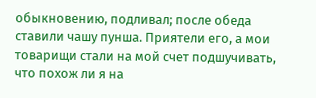обыкновению, подливал; после обеда ставили чашу пунша. Приятели его, а мои товарищи стали на мой счет подшучивать, что похож ли я на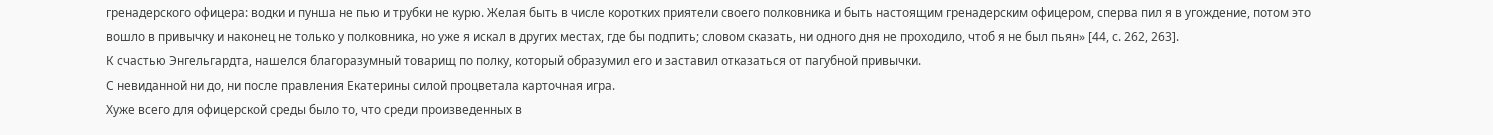гренадерского офицера: водки и пунша не пью и трубки не курю. Желая быть в числе коротких приятели своего полковника и быть настоящим гренадерским офицером, сперва пил я в угождение, потом это вошло в привычку и наконец не только у полковника, но уже я искал в других местах, где бы подпить; словом сказать, ни одного дня не проходило, чтоб я не был пьян» [44, с. 262, 263].
К счастью Энгельгардта, нашелся благоразумный товарищ по полку, который образумил его и заставил отказаться от пагубной привычки.
С невиданной ни до, ни после правления Екатерины силой процветала карточная игра.
Хуже всего для офицерской среды было то, что среди произведенных в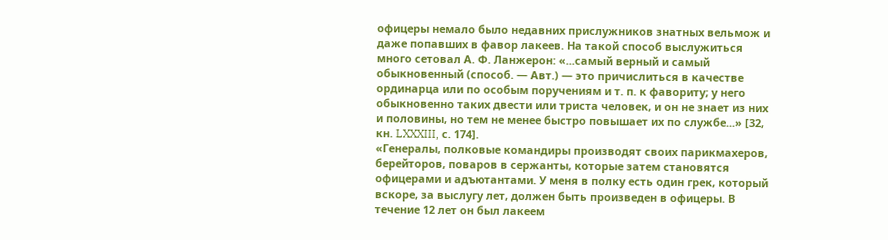офицеры немало было недавних прислужников знатных вельмож и даже попавших в фавор лакеев. На такой способ выслужиться много сетовал А. Ф. Ланжерон: «...самый верный и самый обыкновенный (способ. — Авт.) — это причислиться в качестве ординарца или по особым поручениям и т. п. к фавориту; у него обыкновенно таких двести или триста человек, и он не знает из них и половины, но тем не менее быстро повышает их по службе...» [32, кн. LXXXIII, с. 174].
«Генералы, полковые командиры производят своих парикмахеров, берейторов, поваров в сержанты, которые затем становятся офицерами и адъютантами. У меня в полку есть один грек, который вскоре, за выслугу лет, должен быть произведен в офицеры. В течение 12 лет он был лакеем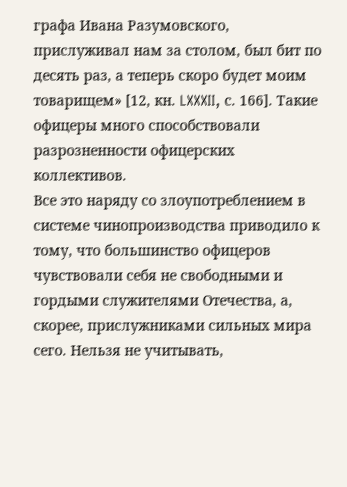графа Ивана Разумовского, прислуживал нам за столом, был бит по десять раз, а теперь скоро будет моим товарищем» [12, кн. LXXXII, с. 166]. Такие офицеры много способствовали разрозненности офицерских коллективов.
Все это наряду со злоупотреблением в системе чинопроизводства приводило к тому, что большинство офицеров чувствовали себя не свободными и гордыми служителями Отечества, а, скорее, прислужниками сильных мира сего. Нельзя не учитывать,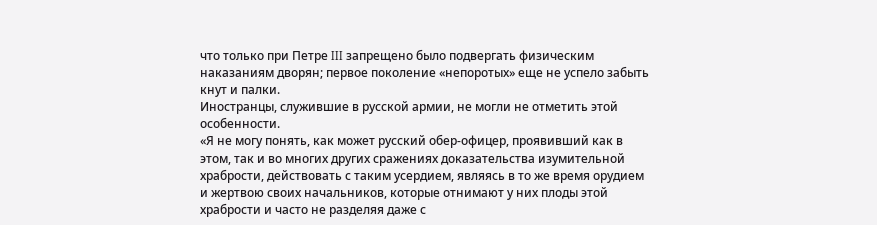что только при Петре III запрещено было подвергать физическим наказаниям дворян; первое поколение «непоротых» еще не успело забыть кнут и палки.
Иностранцы, служившие в русской армии, не могли не отметить этой особенности.
«Я не могу понять, как может русский обер-офицер, проявивший как в этом, так и во многих других сражениях доказательства изумительной храбрости, действовать с таким усердием, являясь в то же время орудием и жертвою своих начальников, которые отнимают у них плоды этой храбрости и часто не разделяя даже с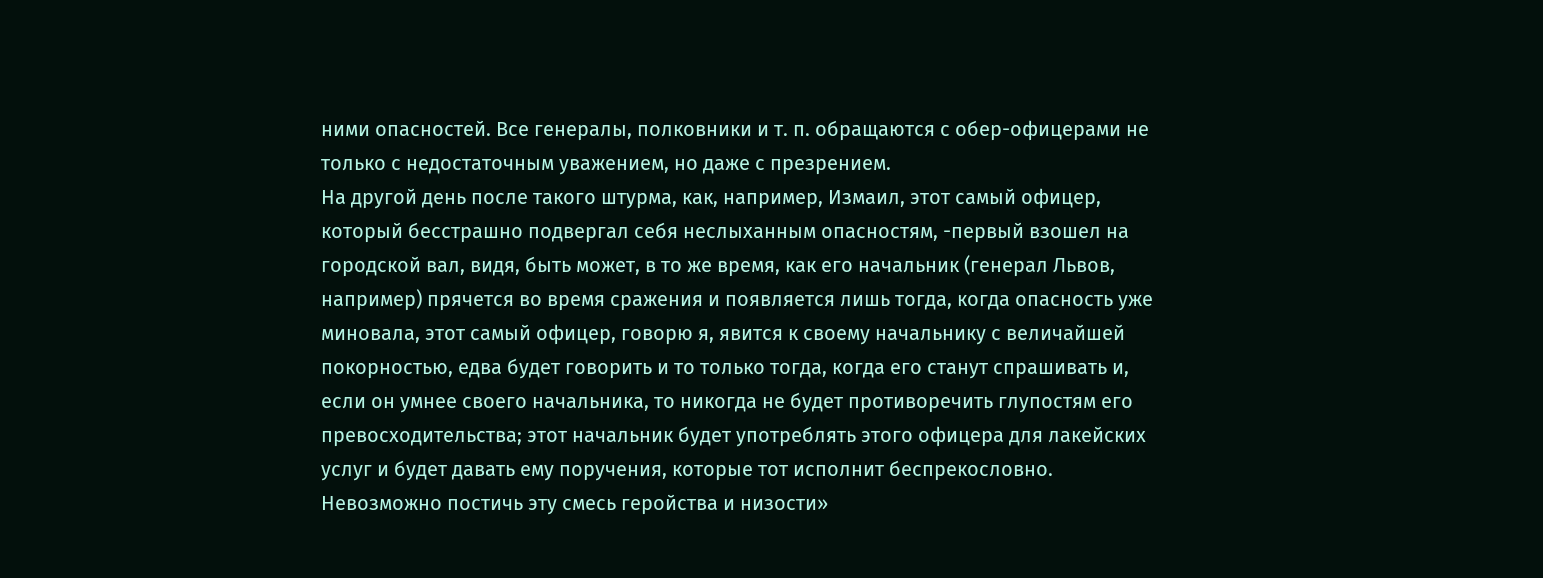ними опасностей. Все генералы, полковники и т. п. обращаются с обер-офицерами не только с недостаточным уважением, но даже с презрением.
На другой день после такого штурма, как, например, Измаил, этот самый офицер, который бесстрашно подвергал себя неслыханным опасностям, -первый взошел на городской вал, видя, быть может, в то же время, как его начальник (генерал Львов, например) прячется во время сражения и появляется лишь тогда, когда опасность уже миновала, этот самый офицер, говорю я, явится к своему начальнику с величайшей покорностью, едва будет говорить и то только тогда, когда его станут спрашивать и, если он умнее своего начальника, то никогда не будет противоречить глупостям его превосходительства; этот начальник будет употреблять этого офицера для лакейских услуг и будет давать ему поручения, которые тот исполнит беспрекословно. Невозможно постичь эту смесь геройства и низости»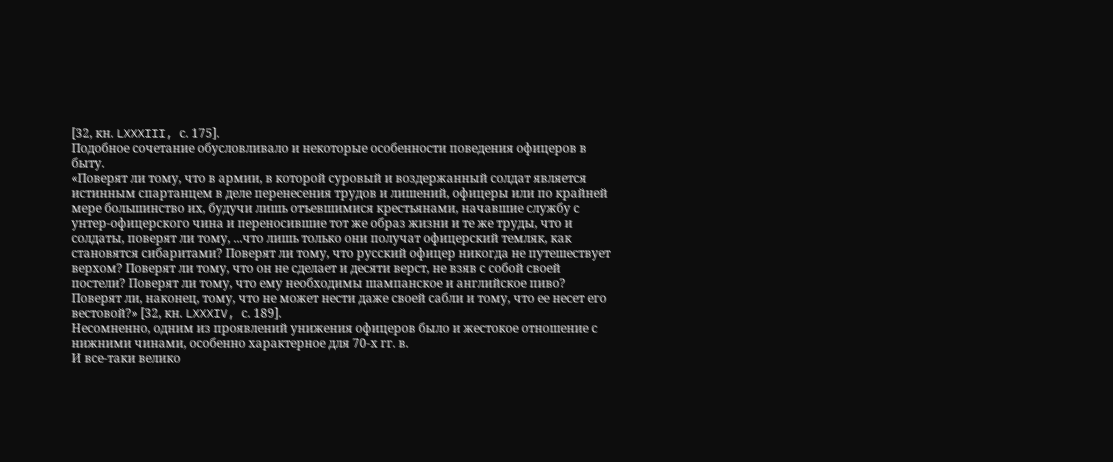[32, кн. LXXXIII, с. 175].
Подобное сочетание обусловливало и некоторые особенности поведения офицеров в быту.
«Поверят ли тому, что в армии, в которой суровый и воздержанный солдат является истинным спартанцем в деле перенесения трудов и лишений, офицеры или по крайней мере большинство их, будучи лишь отъевшимися крестьянами, начавшие службу с унтер-офицерского чина и переносившие тот же образ жизни и те же труды, что и солдаты, поверят ли тому, ...что лишь только они получат офицерский темляк, как становятся сибаритами? Поверят ли тому, что русский офицер никогда не путешествует верхом? Поверят ли тому, что он не сделает и десяти верст, не взяв с собой своей постели? Поверят ли тому, что ему необходимы шампанское и английское пиво? Поверят ли, наконец, тому, что не может нести даже своей сабли и тому, что ее несет его вестовой?» [32, кн. LXXXIV, с. 189].
Несомненно, одним из проявлений унижения офицеров было и жестокое отношение с нижними чинами, особенно характерное для 70-х гг. в.
И все-таки велико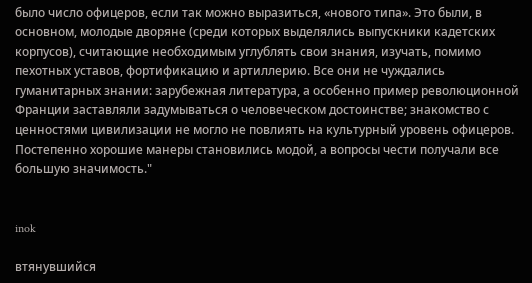было число офицеров, если так можно выразиться, «нового типа». Это были, в основном, молодые дворяне (среди которых выделялись выпускники кадетских корпусов), считающие необходимым углублять свои знания, изучать, помимо пехотных уставов, фортификацию и артиллерию. Все они не чуждались гуманитарных знании: зарубежная литература, а особенно пример революционной Франции заставляли задумываться о человеческом достоинстве; знакомство с ценностями цивилизации не могло не повлиять на культурный уровень офицеров. Постепенно хорошие манеры становились модой, а вопросы чести получали все большую значимость."


inok

втянувшийся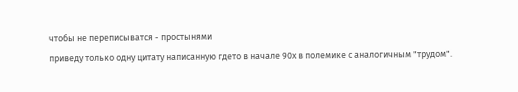чтобы не переписыватся - простынями
приведу только одну цитату написанную гдето в начале 90х в полемике с аналогичным "трудом".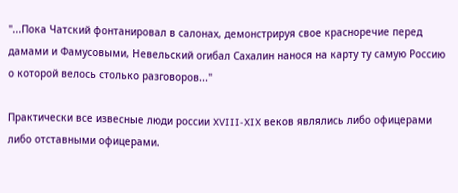"...Пока Чатский фонтанировал в салонах, демонстрируя свое красноречие перед дамами и Фамусовыми, Невельский огибал Сахалин нанося на карту ту самую Россию о которой велось столько разговоров..."

Практически все извесные люди россии XVIII-XIX веков являлись либо офицерами либо отставными офицерами.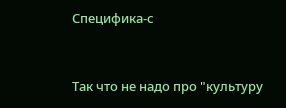Специфика-с


Так что не надо про "культуру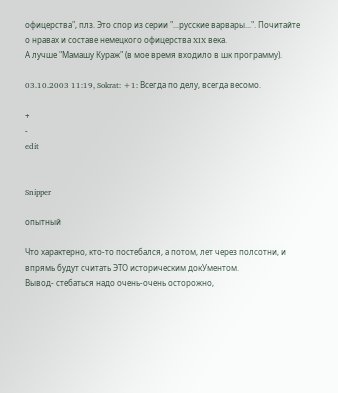офицерства", плз. Это спор из серии "...русские варвары...". Почитайте о нравах и составе немецкого офицерства XIX века.
А лучше "Мамашу Кураж" (в мое время входило в шк программу).

03.10.2003 11:19, Sokrat: +1: Всегда по делу, всегда весомо.

+
-
edit


Snipper

опытный

Что характерно, кто-то постебался, а потом, лет через полсотни, и впрямь будут считать ЭТО историческим докУментом.
Вывод- стебаться надо очень-очень осторожно,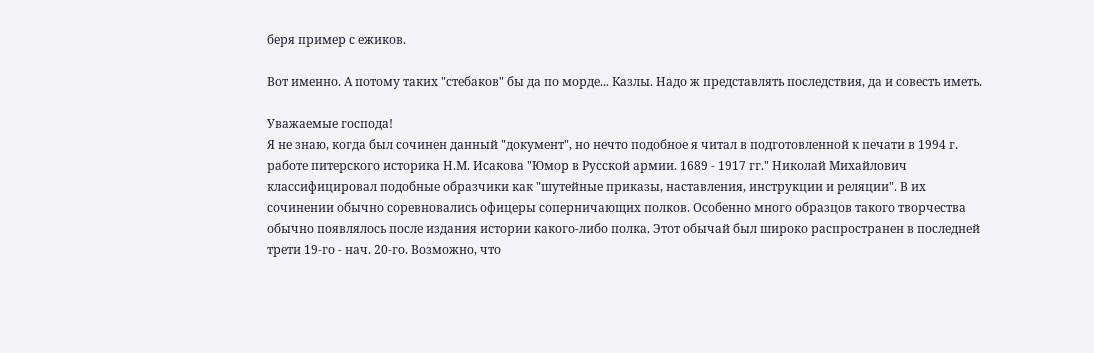беря пример с ежиков.

Вот именно. А потому таких "стебаков" бы да по морде... Казлы. Надо ж представлять последствия, да и совесть иметь.

Уважаемые господа!
Я не знаю, когда был сочинен данный "документ", но нечто подобное я читал в подготовленной к печати в 1994 г. работе питерского историка Н.М. Исакова "Юмор в Русской армии. 1689 - 1917 гг." Николай Михайлович классифицировал подобные образчики как "шутейные приказы, наставления, инструкции и реляции". В их сочинении обычно соревновались офицеры соперничающих полков. Особенно много образцов такого творчества обычно появлялось после издания истории какого-либо полка. Этот обычай был широко распространен в последней трети 19-го - нач. 20-го. Возможно, что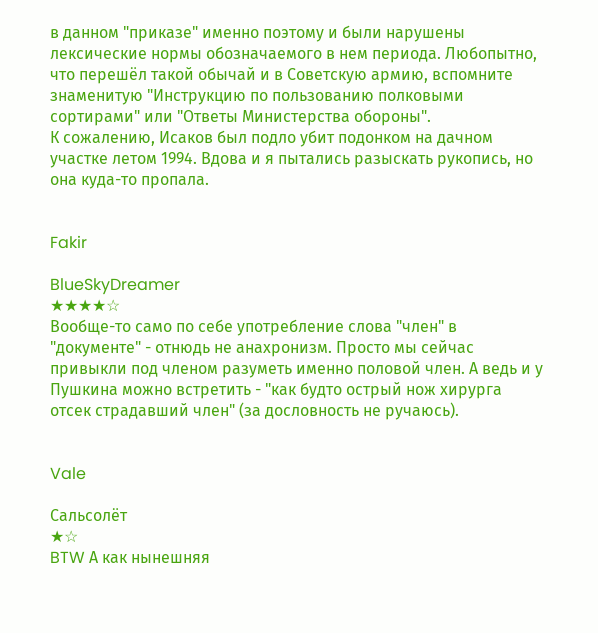в данном "приказе" именно поэтому и были нарушены лексические нормы обозначаемого в нем периода. Любопытно, что перешёл такой обычай и в Советскую армию, вспомните знаменитую "Инструкцию по пользованию полковыми сортирами" или "Ответы Министерства обороны".
К сожалению, Исаков был подло убит подонком на дачном участке летом 1994. Вдова и я пытались разыскать рукопись, но она куда-то пропала.


Fakir

BlueSkyDreamer
★★★★☆
Вообще-то само по себе употребление слова "член" в "документе" - отнюдь не анахронизм. Просто мы сейчас привыкли под членом разуметь именно половой член. А ведь и у Пушкина можно встретить - "как будто острый нож хирурга отсек страдавший член" (за дословность не ручаюсь).


Vale

Сальсолёт
★☆
BTW А как нынешняя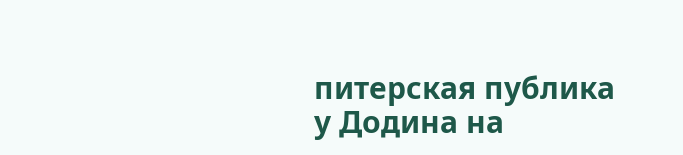питерская публика у Додина на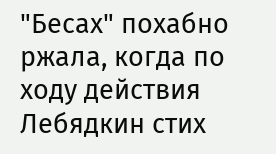"Бесах" похабно ржала, когда по ходу действия Лебядкин стих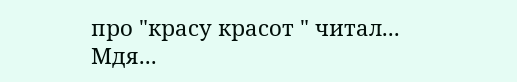про "красу красот " читал...
Мдя...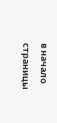в начало страницы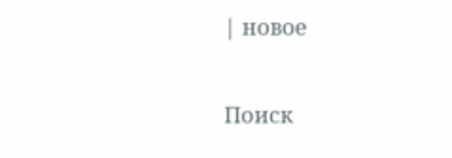| новое

Поиск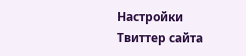Настройки
Твиттер сайта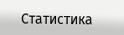Статистика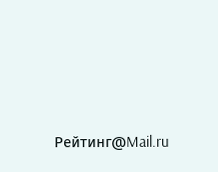Рейтинг@Mail.ru